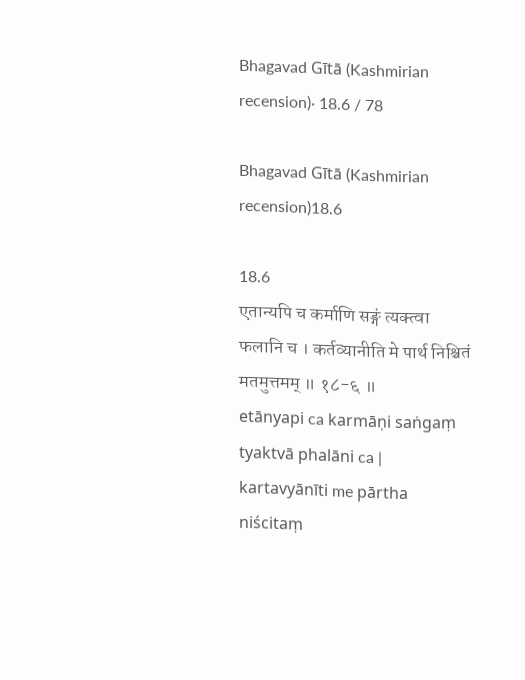Bhagavad Gītā (Kashmirian recension)· 18.6 / 78

Bhagavad Gītā (Kashmirian recension)18.6

18.6
एतान्यपि च कर्माणि सङ्गं त्यक्त्वा फलानि च । कर्तव्यानीति मे पार्थ निश्चितं मतमुत्तमम् ॥ १८-६ ॥
etānyapi ca karmāṇi saṅgaṃ tyaktvā phalāni ca | kartavyānīti me pārtha niścitaṃ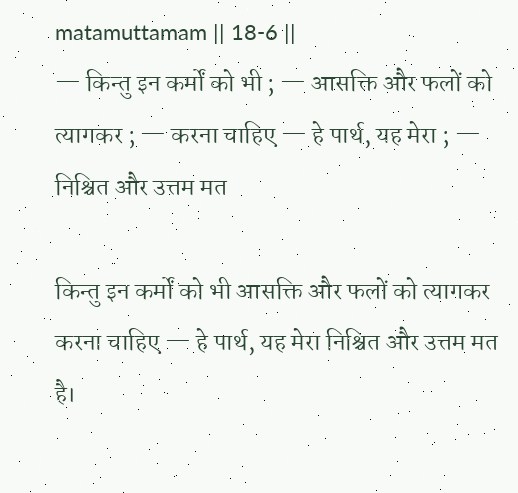matamuttamam || 18-6 ||
— किन्तु इन कर्मों को भी ; — आसक्ति और फलों को त्यागकर ; — करना चाहिए — हे पार्थ, यह मेरा ; — निश्चित और उत्तम मत

किन्तु इन कर्मों को भी आसक्ति और फलों को त्यागकर करना चाहिए — हे पार्थ, यह मेरा निश्चित और उत्तम मत है।